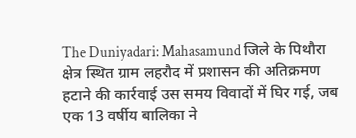The Duniyadari: Mahasamund जिले के पिथौरा क्षेत्र स्थित ग्राम लहरौद में प्रशासन की अतिक्रमण हटाने की कार्रवाई उस समय विवादों में घिर गई, जब एक 13 वर्षीय बालिका ने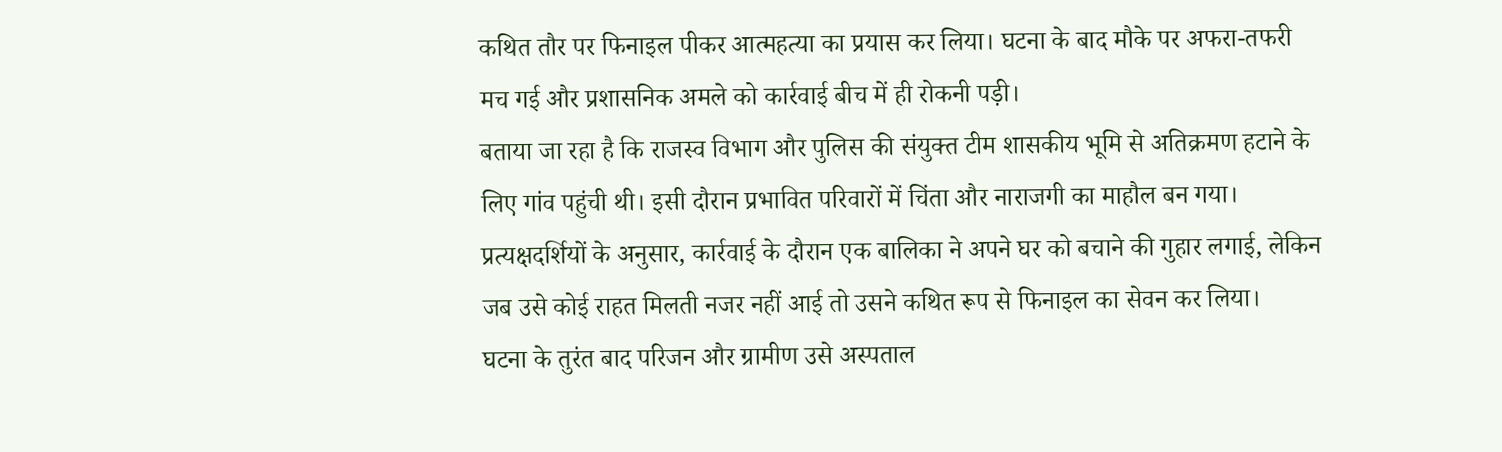कथित तौर पर फिनाइल पीकर आत्महत्या का प्रयास कर लिया। घटना के बाद मौके पर अफरा-तफरी मच गई और प्रशासनिक अमले को कार्रवाई बीच में ही रोकनी पड़ी।
बताया जा रहा है कि राजस्व विभाग और पुलिस की संयुक्त टीम शासकीय भूमि से अतिक्रमण हटाने के लिए गांव पहुंची थी। इसी दौरान प्रभावित परिवारों में चिंता और नाराजगी का माहौल बन गया। प्रत्यक्षदर्शियों के अनुसार, कार्रवाई के दौरान एक बालिका ने अपने घर को बचाने की गुहार लगाई, लेकिन जब उसे कोई राहत मिलती नजर नहीं आई तो उसने कथित रूप से फिनाइल का सेवन कर लिया।
घटना के तुरंत बाद परिजन और ग्रामीण उसे अस्पताल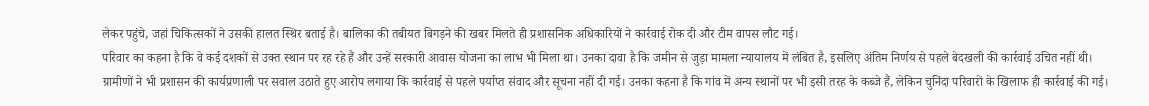लेकर पहुंचे, जहां चिकित्सकों ने उसकी हालत स्थिर बताई है। बालिका की तबीयत बिगड़ने की खबर मिलते ही प्रशासनिक अधिकारियों ने कार्रवाई रोक दी और टीम वापस लौट गई।
परिवार का कहना है कि वे कई दशकों से उक्त स्थान पर रह रहे हैं और उन्हें सरकारी आवास योजना का लाभ भी मिला था। उनका दावा है कि जमीन से जुड़ा मामला न्यायालय में लंबित है, इसलिए अंतिम निर्णय से पहले बेदखली की कार्रवाई उचित नहीं थी।
ग्रामीणों ने भी प्रशासन की कार्यप्रणाली पर सवाल उठाते हुए आरोप लगाया कि कार्रवाई से पहले पर्याप्त संवाद और सूचना नहीं दी गई। उनका कहना है कि गांव में अन्य स्थानों पर भी इसी तरह के कब्जे हैं, लेकिन चुनिंदा परिवारों के खिलाफ ही कार्रवाई की गई।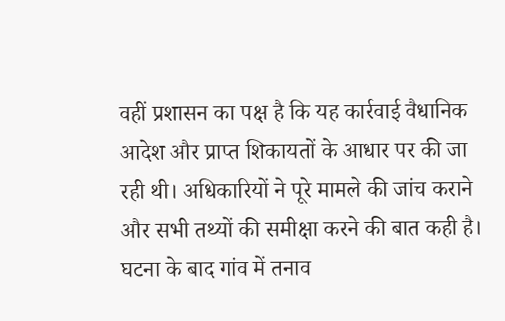वहीं प्रशासन का पक्ष है कि यह कार्रवाई वैधानिक आदेश और प्राप्त शिकायतों के आधार पर की जा रही थी। अधिकारियों ने पूरे मामले की जांच कराने और सभी तथ्यों की समीक्षा करने की बात कही है।
घटना के बाद गांव में तनाव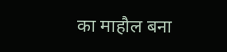का माहौल बना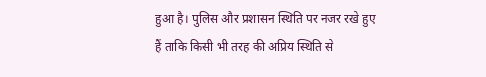हुआ है। पुलिस और प्रशासन स्थिति पर नजर रखे हुए हैं ताकि किसी भी तरह की अप्रिय स्थिति से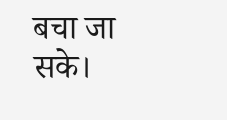बचा जा सके।